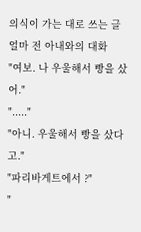의식이 가는 대로 쓰는 글
얼마 전 아내와의 대화
"여보. 나 우울해서 빵을 샀어."
"....."
"아니. 우울해서 빵을 샀다고."
"파리바게트에서 ?"
"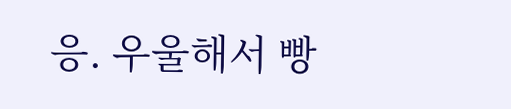응. 우울해서 빵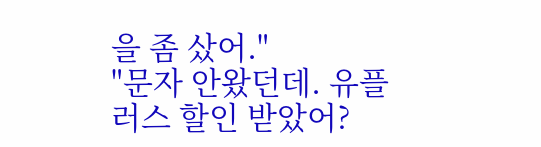을 좀 샀어."
"문자 안왔던데. 유플러스 할인 받았어?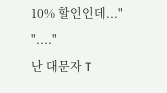10% 할인인데..."
"...."
난 대문자 T